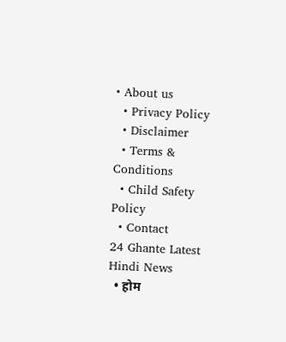• About us
  • Privacy Policy
  • Disclaimer
  • Terms & Conditions
  • Child Safety Policy
  • Contact
24 Ghante Latest Hindi News
  • होम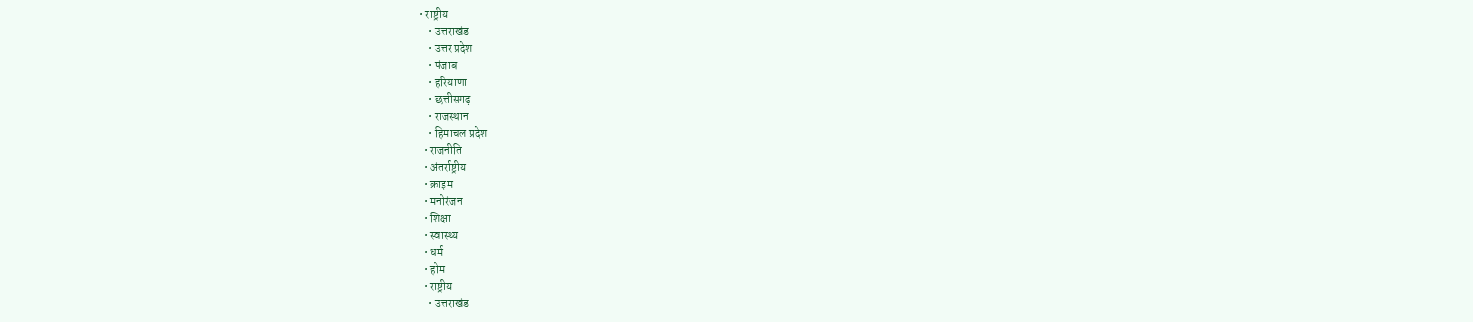• राष्ट्रीय
    • उत्तराखंड
    • उत्तर प्रदेश
    • पंजाब
    • हरियाणा
    • छत्तीसगढ़
    • राजस्थान
    • हिमाचल प्रदेश
  • राजनीति
  • अंतर्राष्ट्रीय
  • क्राइम
  • मनोरंजन
  • शिक्षा
  • स्वास्थ्य
  • धर्म
  • होम
  • राष्ट्रीय
    • उत्तराखंड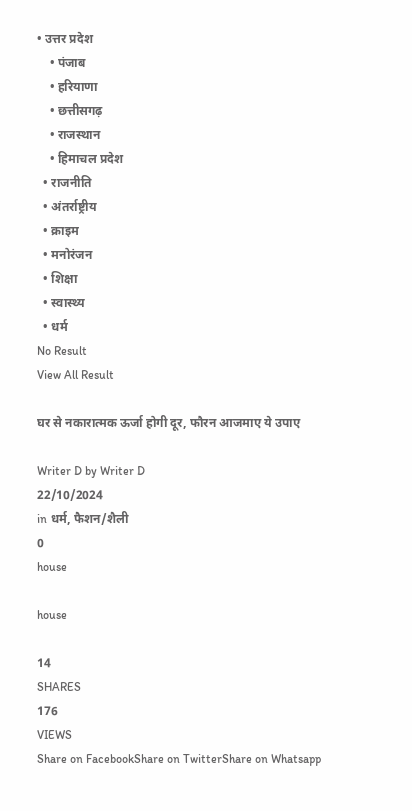• उत्तर प्रदेश
    • पंजाब
    • हरियाणा
    • छत्तीसगढ़
    • राजस्थान
    • हिमाचल प्रदेश
  • राजनीति
  • अंतर्राष्ट्रीय
  • क्राइम
  • मनोरंजन
  • शिक्षा
  • स्वास्थ्य
  • धर्म
No Result
View All Result

घर से नकारात्मक ऊर्जा होगी दूर, फौरन आजमाए ये उपाए

Writer D by Writer D
22/10/2024
in धर्म, फैशन/शैली
0
house

house

14
SHARES
176
VIEWS
Share on FacebookShare on TwitterShare on Whatsapp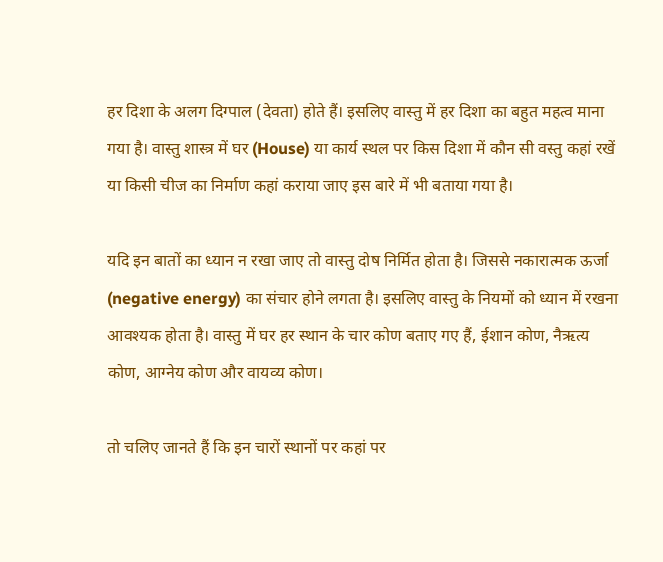हर दिशा के अलग दिग्पाल (देवता) होते हैं। इसलिए वास्तु में हर दिशा का बहुत महत्व माना गया है। वास्तु शास्त्र में घर (House) या कार्य स्थल पर किस दिशा में कौन सी वस्तु कहां रखें या किसी चीज का निर्माण कहां कराया जाए इस बारे में भी बताया गया है।

यदि इन बातों का ध्यान न रखा जाए तो वास्तु दोष निर्मित होता है। जिससे नकारात्मक ऊर्जा (negative energy) का संचार होने लगता है। इसलिए वास्तु के नियमों को ध्यान में रखना आवश्यक होता है। वास्तु में घर हर स्थान के चार कोण बताए गए हैं, ईशान कोण, नैऋत्य कोण, आग्नेय कोण और वायव्य कोण।

तो चलिए जानते हैं कि इन चारों स्थानों पर कहां पर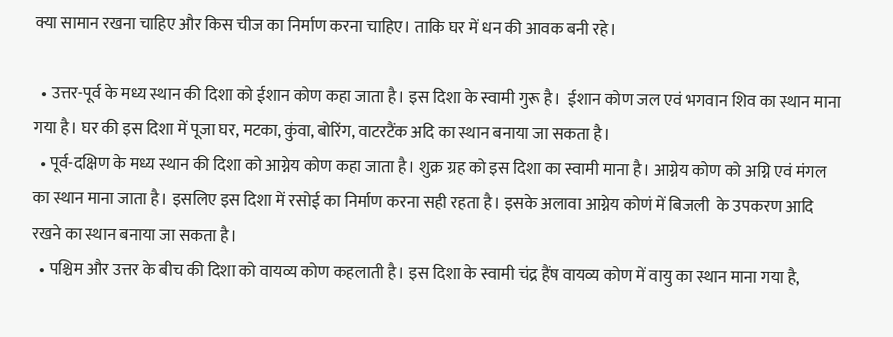क्या सामान रखना चाहिए और किस चीज का निर्माण करना चाहिए। ताकि घर में धन की आवक बनी रहे।

  • उत्तर-पूर्व के मध्य स्थान की दिशा को ईशान कोण कहा जाता है। इस दिशा के स्वामी गुरू है।  ईशान कोण जल एवं भगवान शिव का स्थान माना गया है। घर की इस दिशा में पूजा घर, मटका, कुंवा, बोरिंग, वाटरटैंक अदि का स्थान बनाया जा सकता है।
  • पूर्व-दक्षिण के मध्य स्थान की दिशा को आग्नेय कोण कहा जाता है। शुक्र ग्रह को इस दिशा का स्वामी माना है। आग्नेय कोण को अग्नि एवं मंगल का स्थान माना जाता है। इसलिए इस दिशा में रसोई का निर्माण करना सही रहता है। इसके अलावा आग्नेय कोणं में बिजली  के उपकरण आदि रखने का स्थान बनाया जा सकता है।
  • पश्चिम और उत्तर के बीच की दिशा को वायव्य कोण कहलाती है। इस दिशा के स्वामी चंद्र हैंष वायव्य कोण में वायु का स्थान माना गया है,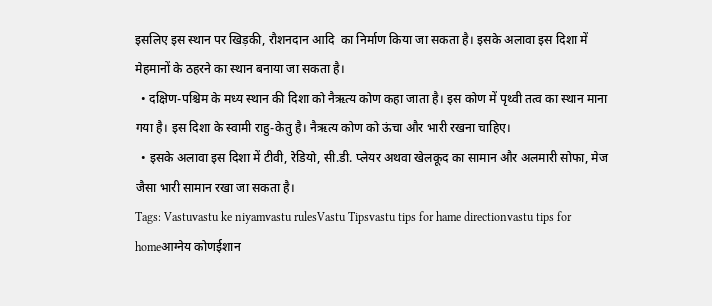इसलिए इस स्थान पर खिड़की, रौशनदान आदि  का निर्माण किया जा सकता है। इसके अलावा इस दिशा में मेहमानों के ठहरने का स्थान बनाया जा सकता है।
  • दक्षिण-पश्चिम के मध्य स्थान की दिशा को नैऋत्य कोण कहा जाता है। इस कोण में पृथ्वी तत्व का स्थान माना गया है। इस दिशा के स्वामी राहु-केतु है। नैऋत्य कोण को ऊंचा और भारी रखना चाहिए।
  • इसके अलावा इस दिशा में टीवी, रेडियो, सी.डी. प्लेयर अथवा खेलकूद का सामान और अलमारी सोफा, मेज जैसा भारी सामान रखा जा सकता है।
Tags: Vastuvastu ke niyamvastu rulesVastu Tipsvastu tips for hame directionvastu tips for homeआग्नेय कोणईशान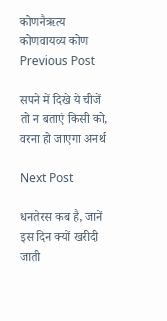कोणनैऋत्य कोणवायव्य कोण
Previous Post

सपने में दिखे ये चीजें तो न बताएं किसी को, वरना हो जाएगा अनर्थ

Next Post

धनतेरस कब है, जानें इस दिन क्यों खरीदी जाती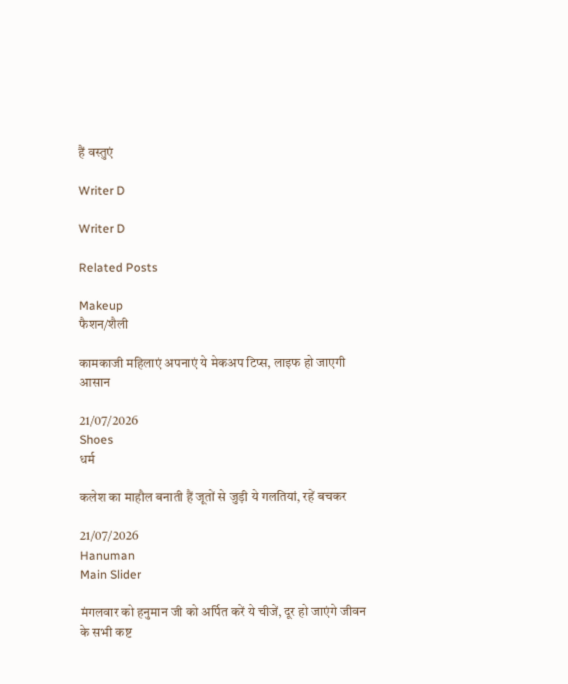हैं वस्तुएं

Writer D

Writer D

Related Posts

Makeup
फैशन/शैली

कामकाजी महिलाएं अपनाएं ये मेकअप टिप्स, लाइफ हो जाएगी आसान

21/07/2026
Shoes
धर्म

कलेश का माहौल बनाती हैं जूतों से जुड़ी ये गलतियां, रहें बचकर

21/07/2026
Hanuman
Main Slider

मंगलवार को हनुमान जी को अर्पित करें ये चीजें, दूर हो जाएंगे जीवन के सभी कष्ट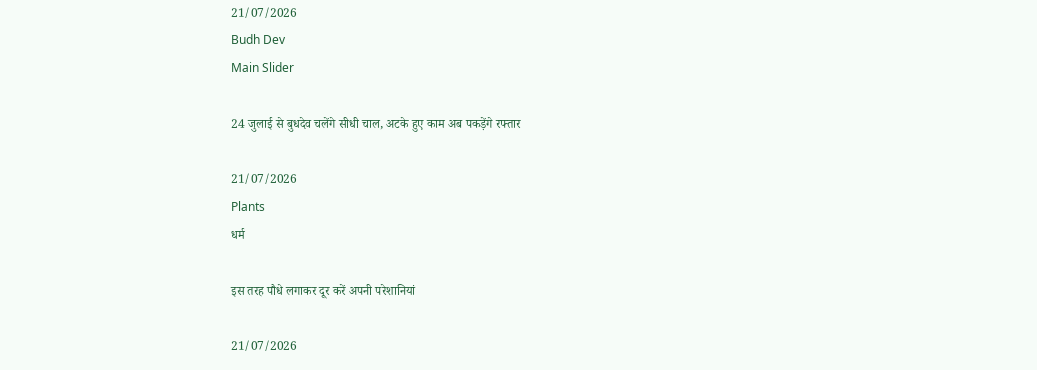21/07/2026
Budh Dev
Main Slider

24 जुलाई से बुधदेव चलेंगे सीधी चाल, अटके हुए काम अब पकड़ेंगे रफ्तार

21/07/2026
Plants
धर्म

इस तरह पौधे लगाकर दूर करें अपनी परेशानियां

21/07/2026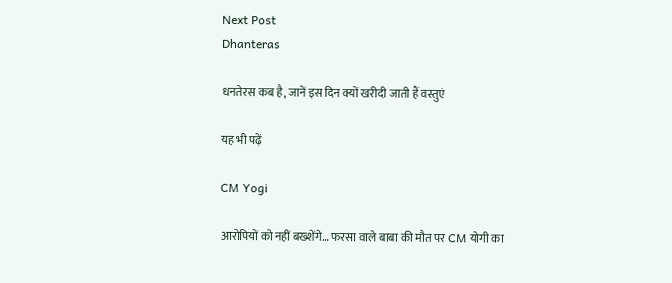Next Post
Dhanteras

धनतेरस कब है, जानें इस दिन क्यों खरीदी जाती हैं वस्तुएं

यह भी पढ़ें

CM Yogi

आरोपियों को नहीं बख्शेंगे… फरसा वाले बाबा की मौत पर CM योगी का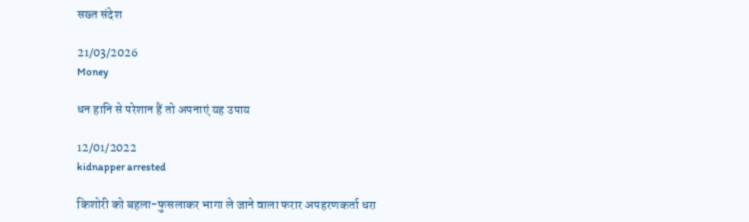सख्त संदेश

21/03/2026
Money

धन हानि से परेशान हैं तो अपनाएं यह उपाय

12/01/2022
kidnapper arrested

किशोरी को बहला-फुसलाकर भागा ले जाने वाला फरार अपहरणकर्ता धरा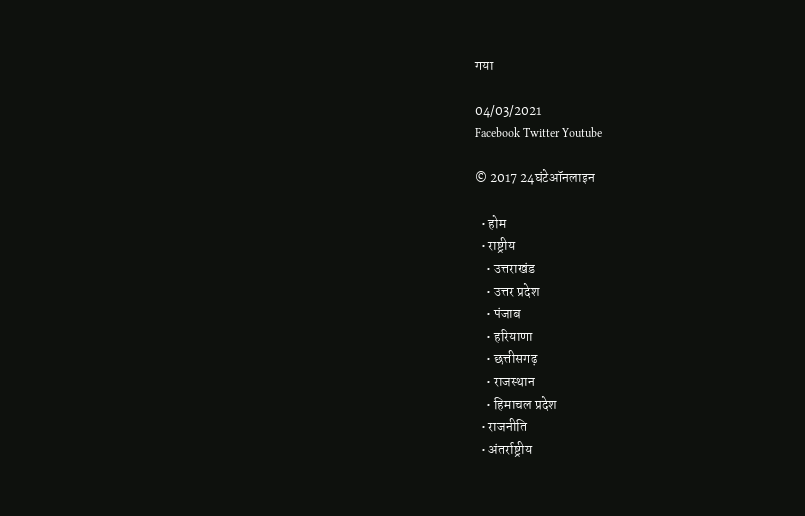गया

04/03/2021
Facebook Twitter Youtube

© 2017 24घंटेऑनलाइन

  • होम
  • राष्ट्रीय
    • उत्तराखंड
    • उत्तर प्रदेश
    • पंजाब
    • हरियाणा
    • छत्तीसगढ़
    • राजस्थान
    • हिमाचल प्रदेश
  • राजनीति
  • अंतर्राष्ट्रीय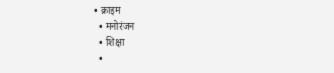• क्राइम
  • मनोरंजन
  • शिक्षा
  •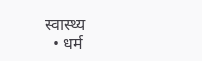स्वास्थ्य
  • धर्म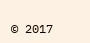© 2017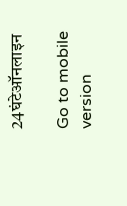24घंटेऑनलाइन

Go to mobile version